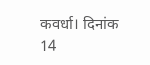कवर्धा। दिनांक 14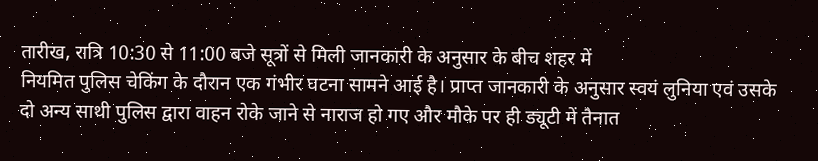तारीख, रात्रि 10:30 से 11:00 बजे सूत्रों से मिली जानकारी के अनुसार के बीच शहर में
नियमित पुलिस चेकिंग के दौरान एक गंभीर घटना सामने आई है। प्राप्त जानकारी के अनुसार स्वयं लुनिया एवं उसके दो अन्य साथी पुलिस द्वारा वाहन रोके जाने से नाराज हो गए और मौके पर ही ड्यूटी में तैनात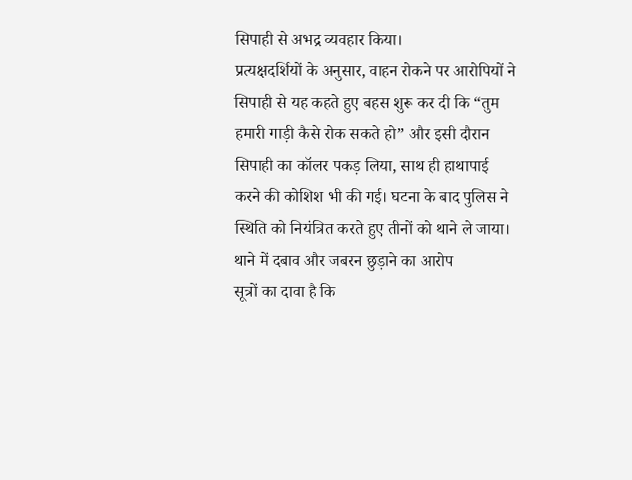सिपाही से अभद्र व्यवहार किया।
प्रत्यक्षदर्शियों के अनुसार, वाहन रोकने पर आरोपियों ने सिपाही से यह कहते हुए बहस शुरू कर दी कि “तुम हमारी गाड़ी कैसे रोक सकते हो” और इसी दौरान सिपाही का कॉलर पकड़ लिया, साथ ही हाथापाई करने की कोशिश भी की गई। घटना के बाद पुलिस ने स्थिति को नियंत्रित करते हुए तीनों को थाने ले जाया।
थाने में दबाव और जबरन छुड़ाने का आरोप
सूत्रों का दावा है कि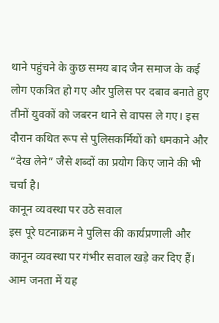थाने पहुंचने के कुछ समय बाद जैन समाज के कई लोग एकत्रित हो गए और पुलिस पर दबाव बनाते हुए तीनों युवकों को जबरन थाने से वापस ले गए। इस दौरान कथित रूप से पुलिसकर्मियों को धमकाने और “देख लेने” जैसे शब्दों का प्रयोग किए जाने की भी चर्चा है।
कानून व्यवस्था पर उठे सवाल
इस पूरे घटनाक्रम ने पुलिस की कार्यप्रणाली और कानून व्यवस्था पर गंभीर सवाल खड़े कर दिए हैं। आम जनता में यह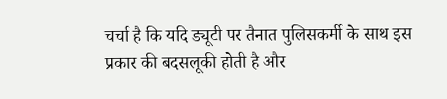चर्चा है कि यदि ड्यूटी पर तैनात पुलिसकर्मी के साथ इस प्रकार की बदसलूकी होती है और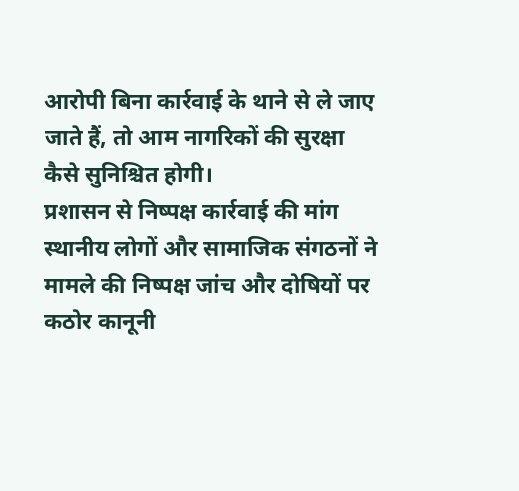आरोपी बिना कार्रवाई के थाने से ले जाए जाते हैं, तो आम नागरिकों की सुरक्षा कैसे सुनिश्चित होगी।
प्रशासन से निष्पक्ष कार्रवाई की मांग
स्थानीय लोगों और सामाजिक संगठनों ने मामले की निष्पक्ष जांच और दोषियों पर कठोर कानूनी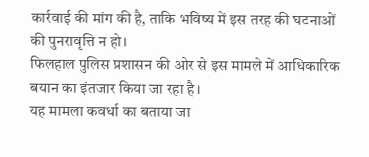कार्रवाई की मांग की है, ताकि भविष्य में इस तरह की घटनाओं की पुनरावृत्ति न हो।
फिलहाल पुलिस प्रशासन की ओर से इस मामले में आधिकारिक बयान का इंतजार किया जा रहा है।
यह मामला कवर्धा का बताया जा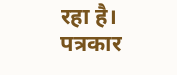रहा है।
पत्रकार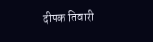दीपक तिवारी